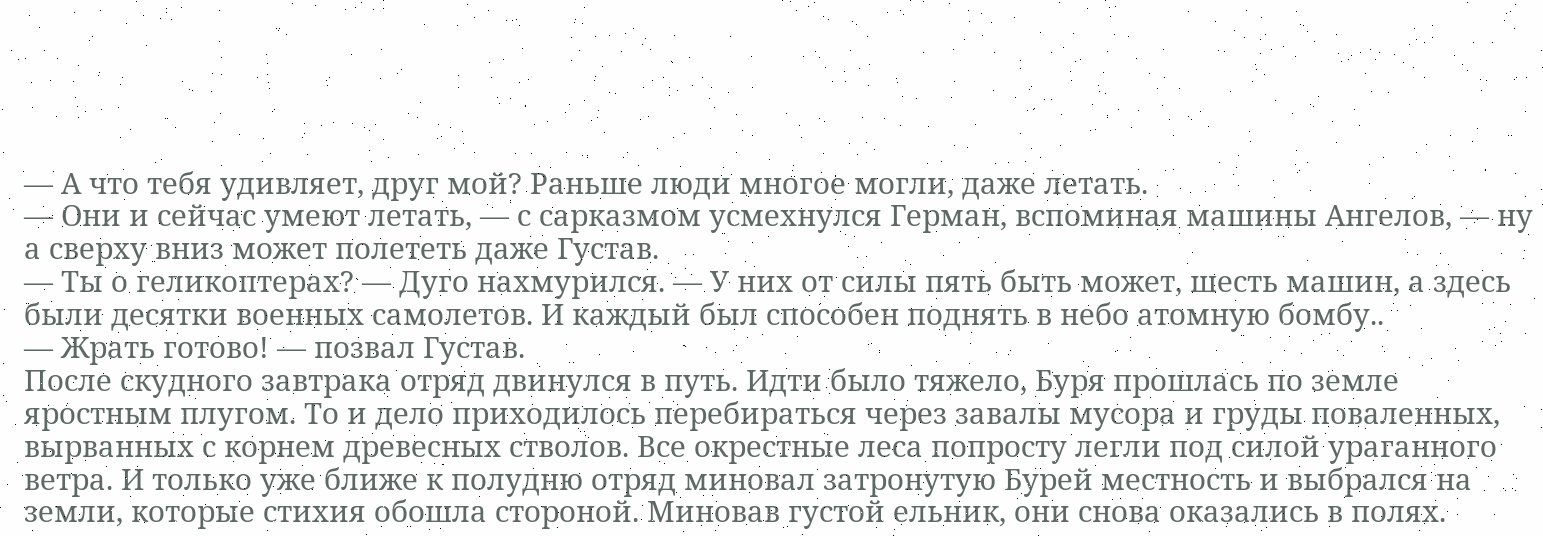— А что тебя удивляет, друг мой? Раньше люди многое могли, даже летать.
— Они и сейчас умеют летать, — с сарказмом усмехнулся Герман, вспоминая машины Ангелов, — ну а сверху вниз может полететь даже Густав.
— Ты о геликоптерах? — Дуго нахмурился. — У них от силы пять быть может, шесть машин, а здесь были десятки военных самолетов. И каждый был способен поднять в небо атомную бомбу..
— Жрать готово! — позвал Густав.
После скудного завтрака отряд двинулся в путь. Идти было тяжело, Буря прошлась по земле яростным плугом. То и дело приходилось перебираться через завалы мусора и груды поваленных, вырванных с корнем древесных стволов. Все окрестные леса попросту легли под силой ураганного ветра. И только уже ближе к полудню отряд миновал затронутую Бурей местность и выбрался на земли, которые стихия обошла стороной. Миновав густой ельник, они снова оказались в полях.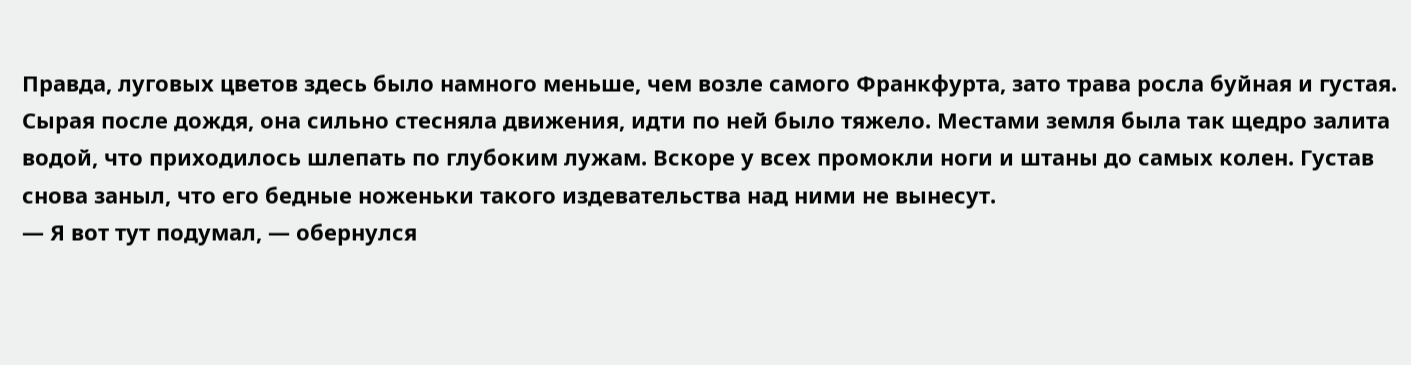Правда, луговых цветов здесь было намного меньше, чем возле самого Франкфурта, зато трава росла буйная и густая. Сырая после дождя, она сильно стесняла движения, идти по ней было тяжело. Местами земля была так щедро залита водой, что приходилось шлепать по глубоким лужам. Вскоре у всех промокли ноги и штаны до самых колен. Густав снова заныл, что его бедные ноженьки такого издевательства над ними не вынесут.
— Я вот тут подумал, — обернулся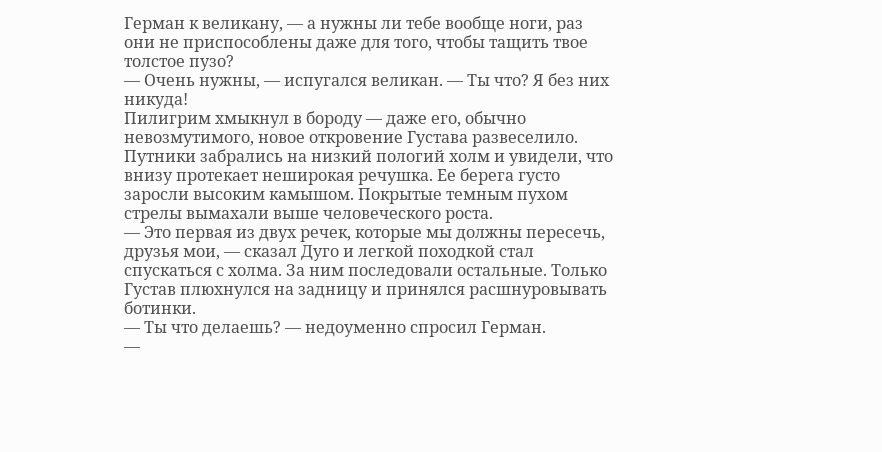Герман к великану, — а нужны ли тебе вообще ноги, раз они не приспособлены даже для того, чтобы тащить твое толстое пузо?
— Очень нужны, — испугался великан. — Ты что? Я без них никуда!
Пилигрим хмыкнул в бороду — даже его, обычно невозмутимого, новое откровение Густава развеселило.
Путники забрались на низкий пологий холм и увидели, что внизу протекает неширокая речушка. Ее берега густо заросли высоким камышом. Покрытые темным пухом стрелы вымахали выше человеческого роста.
— Это первая из двух речек, которые мы должны пересечь, друзья мои, — сказал Дуго и легкой походкой стал спускаться с холма. За ним последовали остальные. Только Густав плюхнулся на задницу и принялся расшнуровывать ботинки.
— Ты что делаешь? — недоуменно спросил Герман.
—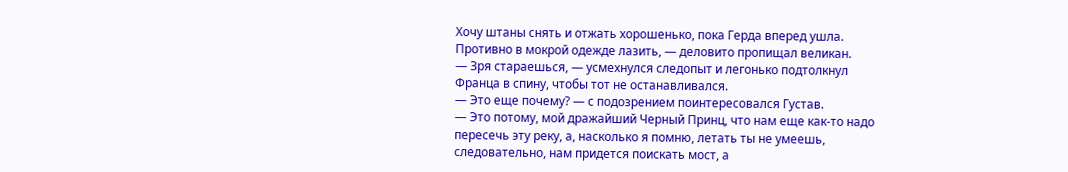Хочу штаны снять и отжать хорошенько, пока Герда вперед ушла. Противно в мокрой одежде лазить, — деловито пропищал великан.
— Зря стараешься, — усмехнулся следопыт и легонько подтолкнул Франца в спину, чтобы тот не останавливался.
— Это еще почему? — с подозрением поинтересовался Густав.
— Это потому, мой дражайший Черный Принц, что нам еще как-то надо пересечь эту реку, а, насколько я помню, летать ты не умеешь, следовательно, нам придется поискать мост, а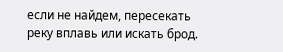если не найдем, пересекать реку вплавь или искать брод.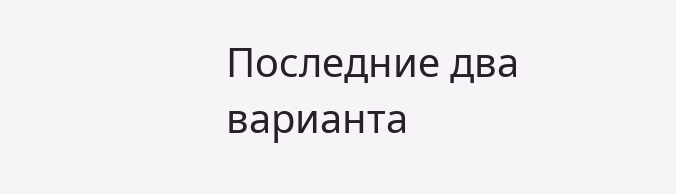Последние два варианта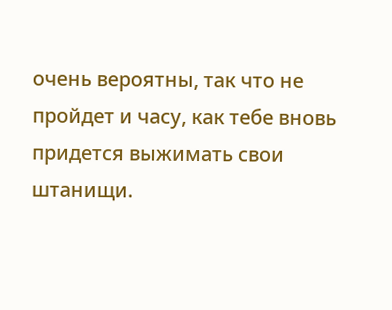очень вероятны, так что не пройдет и часу, как тебе вновь придется выжимать свои штанищи.